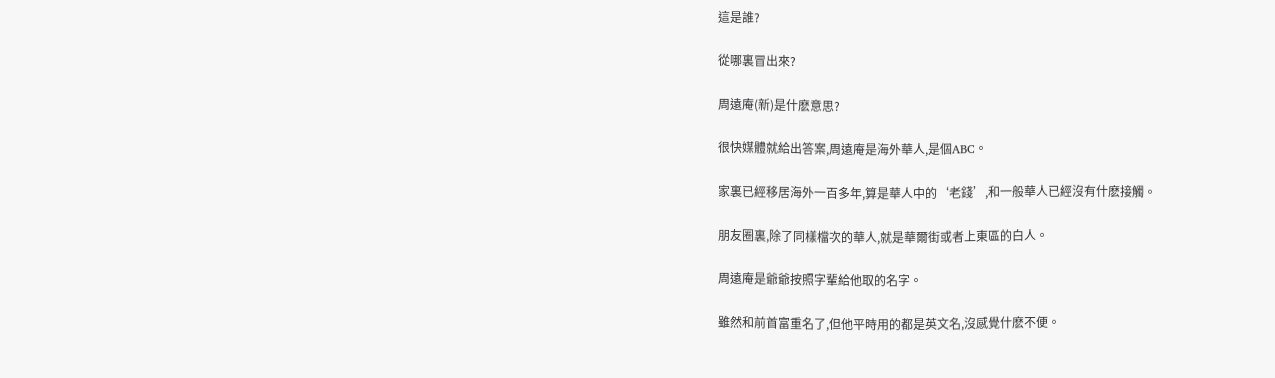這是誰?

從哪裏冒出來?

周遠庵(新)是什麽意思?

很快媒體就給出答案,周遠庵是海外華人,是個ABC。

家裏已經移居海外一百多年,算是華人中的‘老錢’,和一般華人已經沒有什麽接觸。

朋友圈裏,除了同樣檔次的華人,就是華爾街或者上東區的白人。

周遠庵是爺爺按照字輩給他取的名字。

雖然和前首富重名了,但他平時用的都是英文名,沒感覺什麽不便。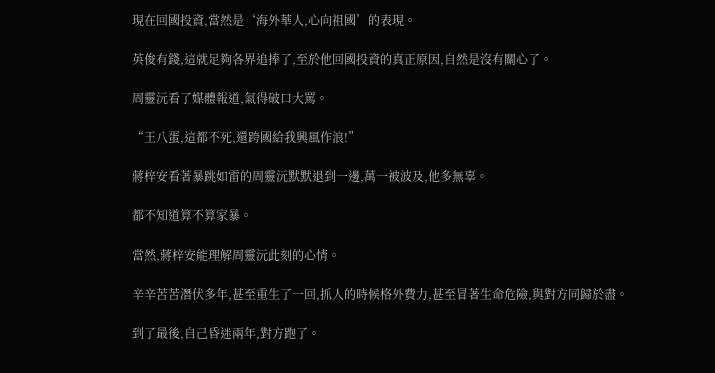現在回國投資,當然是‘海外華人,心向祖國’的表現。

英俊有錢,這就足夠各界追捧了,至於他回國投資的真正原因,自然是沒有關心了。

周靈沅看了媒體報道,氣得破口大罵。

“王八蛋,這都不死,還跨國給我興風作浪!”

蔣梓安看著暴跳如雷的周靈沅默默退到一邊,萬一被波及,他多無辜。

都不知道算不算家暴。

當然,蔣梓安能理解周靈沅此刻的心情。

辛辛苦苦潛伏多年,甚至重生了一回,抓人的時候格外費力,甚至冒著生命危險,與對方同歸於盡。

到了最後,自己昏迷兩年,對方跑了。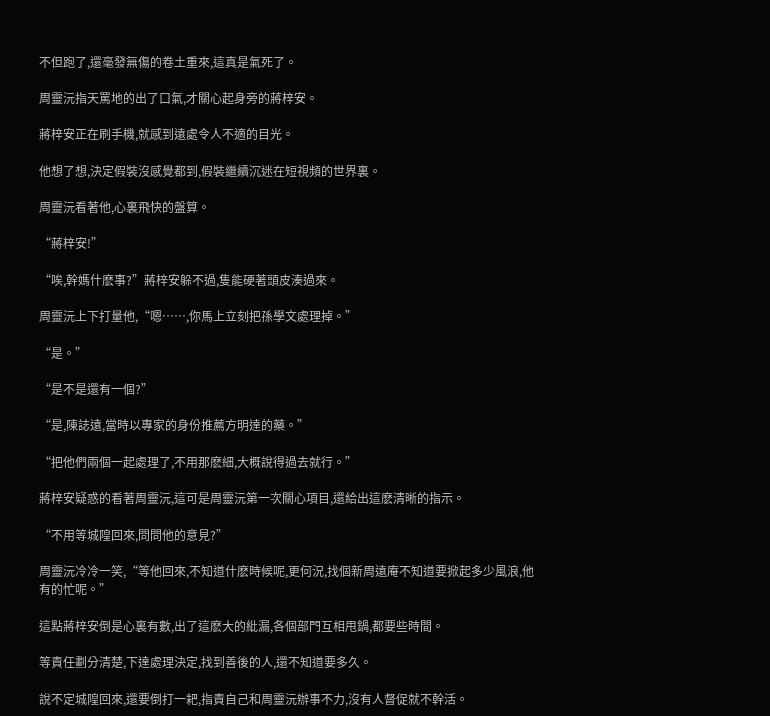不但跑了,還毫發無傷的卷土重來,這真是氣死了。

周靈沅指天罵地的出了口氣,才關心起身旁的蔣梓安。

蔣梓安正在刷手機,就感到遠處令人不適的目光。

他想了想,決定假裝沒感覺都到,假裝繼續沉迷在短視頻的世界裏。

周靈沅看著他,心裏飛快的盤算。

“蔣梓安!”

“唉,幹媽什麽事?”蔣梓安躲不過,隻能硬著頭皮湊過來。

周靈沅上下打量他,“嗯……,你馬上立刻把孫學文處理掉。”

“是。”

“是不是還有一個?”

“是,陳誌遠,當時以專家的身份推薦方明達的藥。”

“把他們兩個一起處理了,不用那麽細,大概說得過去就行。”

蔣梓安疑惑的看著周靈沅,這可是周靈沅第一次關心項目,還給出這麽清晰的指示。

“不用等城隍回來,問問他的意見?”

周靈沅冷冷一笑,“等他回來,不知道什麽時候呢,更何況,找個新周遠庵不知道要掀起多少風浪,他有的忙呢。”

這點蔣梓安倒是心裏有數,出了這麽大的紕漏,各個部門互相甩鍋,都要些時間。

等責任劃分清楚,下達處理決定,找到善後的人,還不知道要多久。

說不定城隍回來,還要倒打一耙,指責自己和周靈沅辦事不力,沒有人督促就不幹活。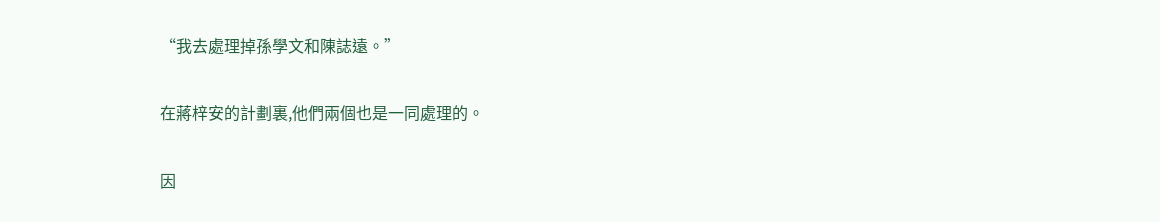“我去處理掉孫學文和陳誌遠。”

在蔣梓安的計劃裏,他們兩個也是一同處理的。

因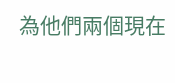為他們兩個現在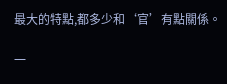最大的特點,都多少和‘官’有點關係。

一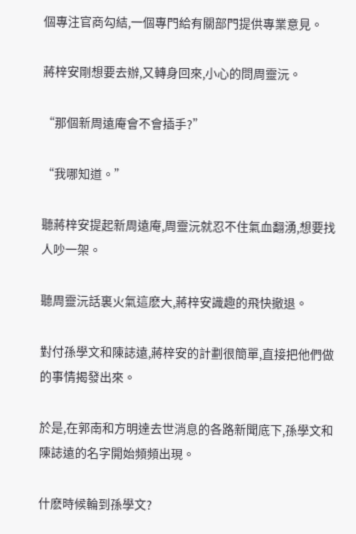個專注官商勾結,一個專門給有關部門提供專業意見。

蔣梓安剛想要去辦,又轉身回來,小心的問周靈沅。

“那個新周遠庵會不會插手?”

“我哪知道。”

聽蔣梓安提起新周遠庵,周靈沅就忍不住氣血翻湧,想要找人吵一架。

聽周靈沅話裏火氣這麽大,蔣梓安識趣的飛快撤退。

對付孫學文和陳誌遠,蔣梓安的計劃很簡單,直接把他們做的事情揭發出來。

於是,在郭南和方明達去世消息的各路新聞底下,孫學文和陳誌遠的名字開始頻頻出現。

什麽時候輪到孫學文?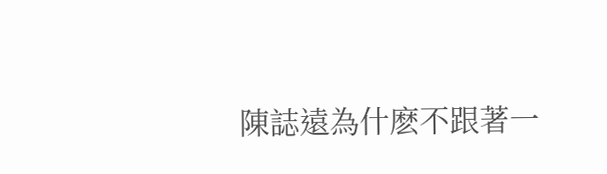陳誌遠為什麽不跟著一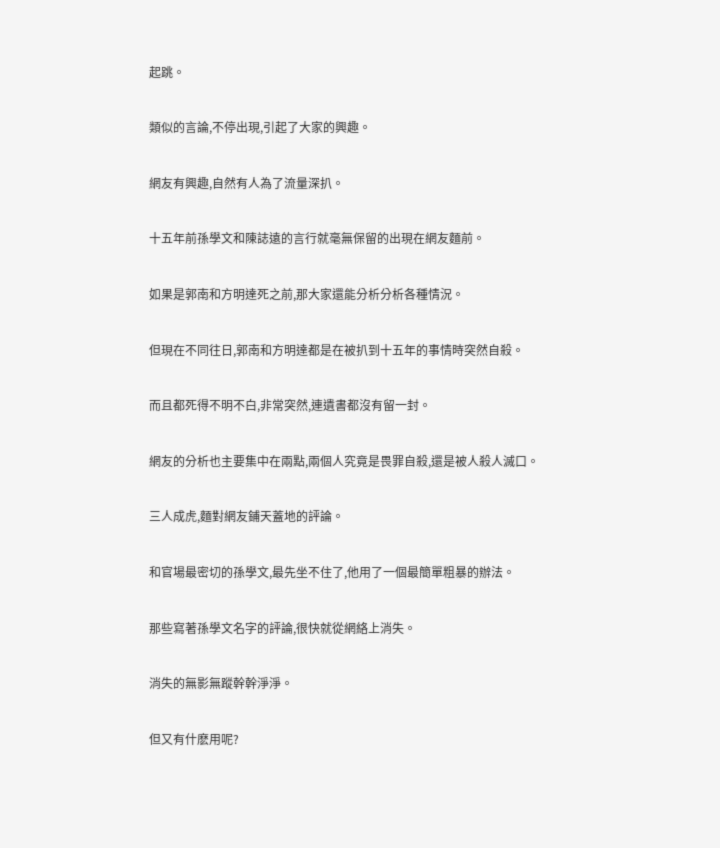起跳。

類似的言論,不停出現,引起了大家的興趣。

網友有興趣,自然有人為了流量深扒。

十五年前孫學文和陳誌遠的言行就毫無保留的出現在網友麵前。

如果是郭南和方明達死之前,那大家還能分析分析各種情況。

但現在不同往日,郭南和方明達都是在被扒到十五年的事情時突然自殺。

而且都死得不明不白,非常突然,連遺書都沒有留一封。

網友的分析也主要集中在兩點,兩個人究竟是畏罪自殺,還是被人殺人滅口。

三人成虎,麵對網友鋪天蓋地的評論。

和官場最密切的孫學文,最先坐不住了,他用了一個最簡單粗暴的辦法。

那些寫著孫學文名字的評論,很快就從網絡上消失。

消失的無影無蹤幹幹淨淨。

但又有什麽用呢?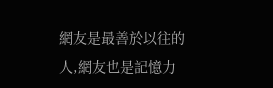網友是最善於以往的人,網友也是記憶力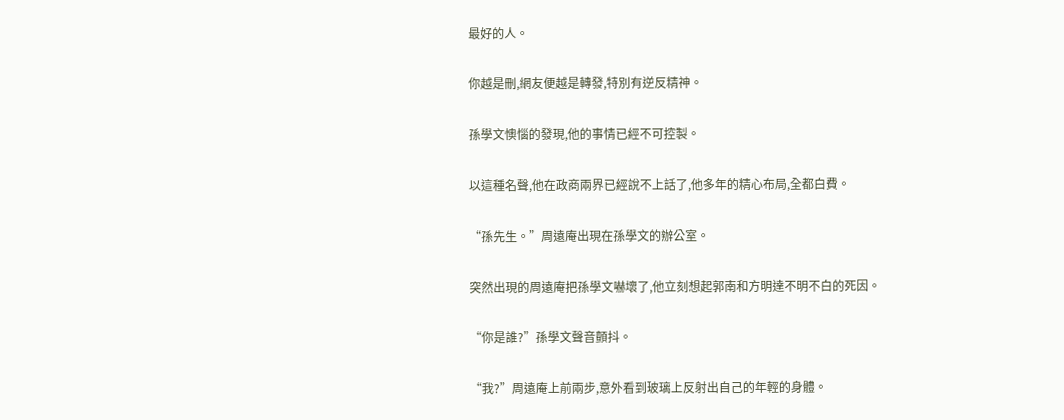最好的人。

你越是刪,網友便越是轉發,特別有逆反精神。

孫學文懊惱的發現,他的事情已經不可控製。

以這種名聲,他在政商兩界已經說不上話了,他多年的精心布局,全都白費。

“孫先生。”周遠庵出現在孫學文的辦公室。

突然出現的周遠庵把孫學文嚇壞了,他立刻想起郭南和方明達不明不白的死因。

“你是誰?”孫學文聲音顫抖。

“我?”周遠庵上前兩步,意外看到玻璃上反射出自己的年輕的身體。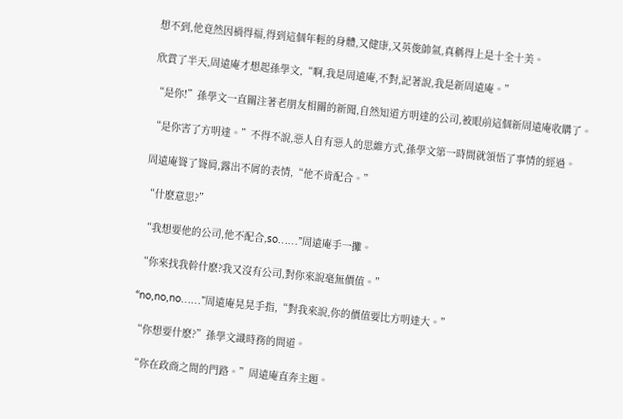想不到,他竟然因禍得福,得到這個年輕的身體,又健康,又英俊帥氣,真稱得上是十全十美。

欣賞了半天,周遠庵才想起孫學文,“啊,我是周遠庵,不對,記著說,我是新周遠庵。”

“是你!”孫學文一直關注著老朋友相關的新聞,自然知道方明達的公司,被眼前這個新周遠庵收購了。

“是你害了方明達。”不得不說,惡人自有惡人的思維方式,孫學文第一時間就領悟了事情的經過。

周遠庵聳了聳肩,露出不屑的表情,“他不肯配合。”

“什麽意思?”

“我想要他的公司,他不配合,so……”周遠庵手一攤。

“你來找我幹什麽?我又沒有公司,對你來說毫無價值。”

“no,no,no……”周遠庵晃晃手指,“對我來說,你的價值要比方明達大。”

“你想要什麽?”孫學文識時務的問道。

“你在政商之間的門路。”周遠庵直奔主題。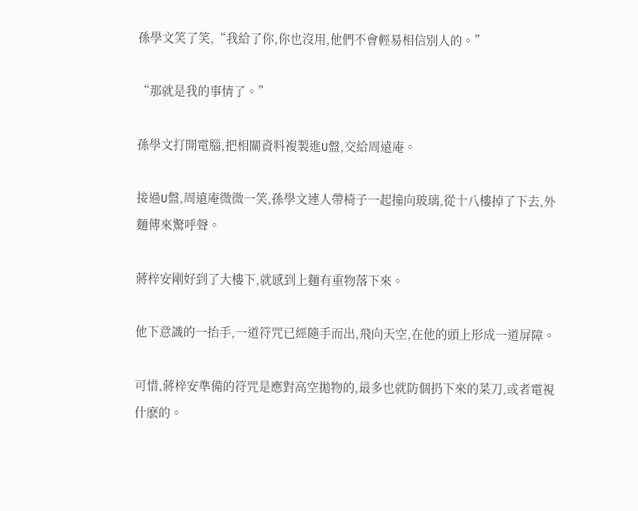孫學文笑了笑,“我給了你,你也沒用,他們不會輕易相信別人的。”

“那就是我的事情了。”

孫學文打開電腦,把相關資料複製進U盤,交給周遠庵。

接過U盤,周遠庵微微一笑,孫學文連人帶椅子一起撞向玻璃,從十八樓掉了下去,外麵傳來驚呼聲。

蔣梓安剛好到了大樓下,就感到上麵有重物落下來。

他下意識的一抬手,一道符咒已經隨手而出,飛向天空,在他的頭上形成一道屏障。

可惜,蔣梓安準備的符咒是應對高空拋物的,最多也就防個扔下來的菜刀,或者電視什麽的。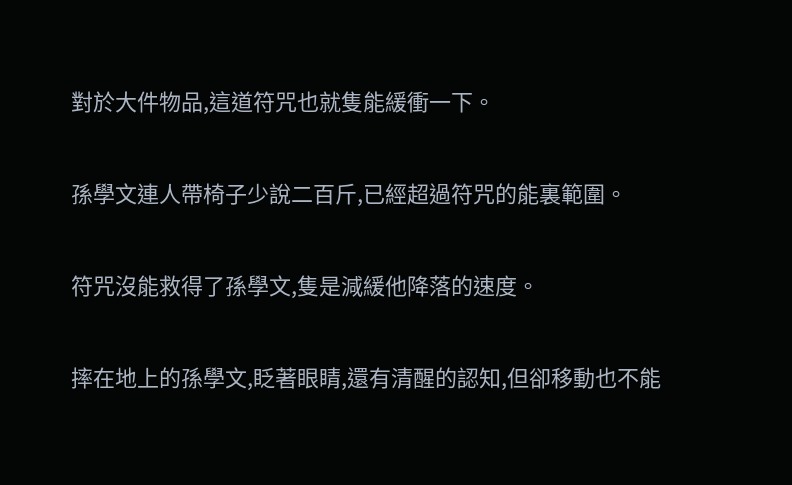對於大件物品,這道符咒也就隻能緩衝一下。

孫學文連人帶椅子少說二百斤,已經超過符咒的能裏範圍。

符咒沒能救得了孫學文,隻是減緩他降落的速度。

摔在地上的孫學文,眨著眼睛,還有清醒的認知,但卻移動也不能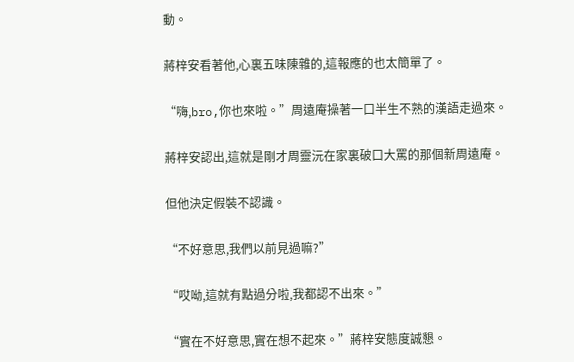動。

蔣梓安看著他,心裏五味陳雜的,這報應的也太簡單了。

“嗨,bro,你也來啦。”周遠庵操著一口半生不熟的漢語走過來。

蔣梓安認出,這就是剛才周靈沅在家裏破口大罵的那個新周遠庵。

但他決定假裝不認識。

“不好意思,我們以前見過嘛?”

“哎呦,這就有點過分啦,我都認不出來。”

“實在不好意思,實在想不起來。”蔣梓安態度誠懇。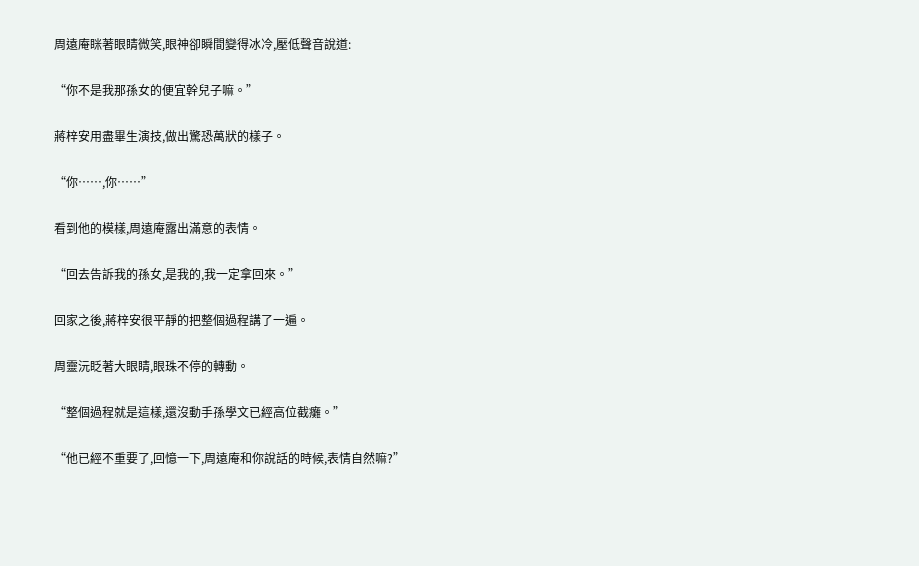周遠庵眯著眼睛微笑,眼神卻瞬間變得冰冷,壓低聲音說道:

“你不是我那孫女的便宜幹兒子嘛。”

蔣梓安用盡畢生演技,做出驚恐萬狀的樣子。

“你……,你……”

看到他的模樣,周遠庵露出滿意的表情。

“回去告訴我的孫女,是我的,我一定拿回來。”

回家之後,蔣梓安很平靜的把整個過程講了一遍。

周靈沅眨著大眼睛,眼珠不停的轉動。

“整個過程就是這樣,還沒動手孫學文已經高位截癱。”

“他已經不重要了,回憶一下,周遠庵和你說話的時候,表情自然嘛?”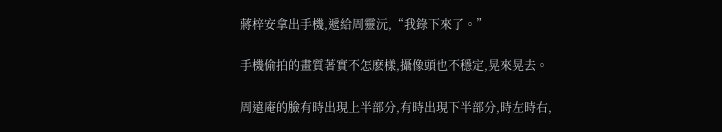蔣梓安拿出手機,遞給周靈沅,“我錄下來了。”

手機偷拍的畫質著實不怎麽樣,攝像頭也不穩定,晃來晃去。

周遠庵的臉有時出現上半部分,有時出現下半部分,時左時右,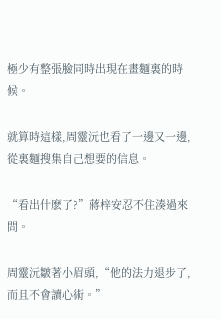極少有整張臉同時出現在畫麵裏的時候。

就算時這樣,周靈沅也看了一邊又一邊,從裏麵搜集自己想要的信息。

“看出什麽了?”蔣梓安忍不住湊過來問。

周靈沅皺著小眉頭,“他的法力退步了,而且不會讀心術。”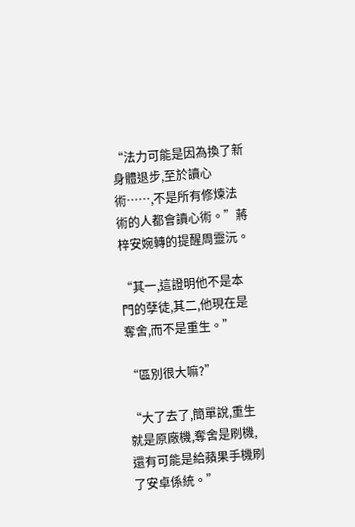“法力可能是因為換了新身體退步,至於讀心術……,不是所有修煉法術的人都會讀心術。”蔣梓安婉轉的提醒周靈沅。

“其一,這證明他不是本門的孽徒,其二,他現在是奪舍,而不是重生。”

“區別很大嘛?”

“大了去了,簡單說,重生就是原廠機,奪舍是刷機,還有可能是給蘋果手機刷了安卓係統。”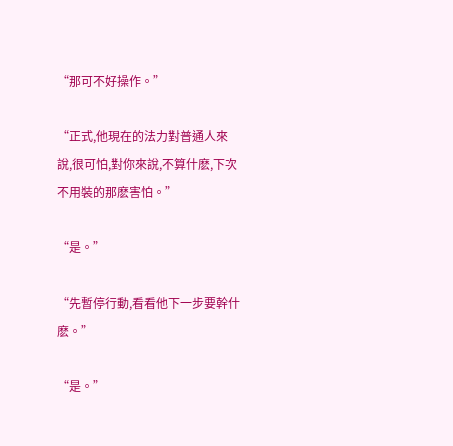“那可不好操作。”

“正式,他現在的法力對普通人來說,很可怕,對你來說,不算什麽,下次不用裝的那麽害怕。”

“是。”

“先暫停行動,看看他下一步要幹什麽。”

“是。”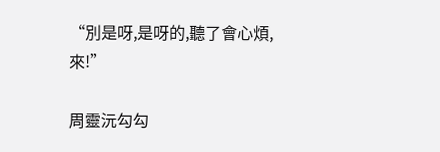“別是呀,是呀的,聽了會心煩,來!”

周靈沅勾勾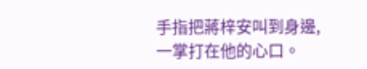手指把蔣梓安叫到身邊,一掌打在他的心口。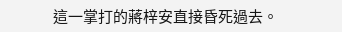這一掌打的蔣梓安直接昏死過去。